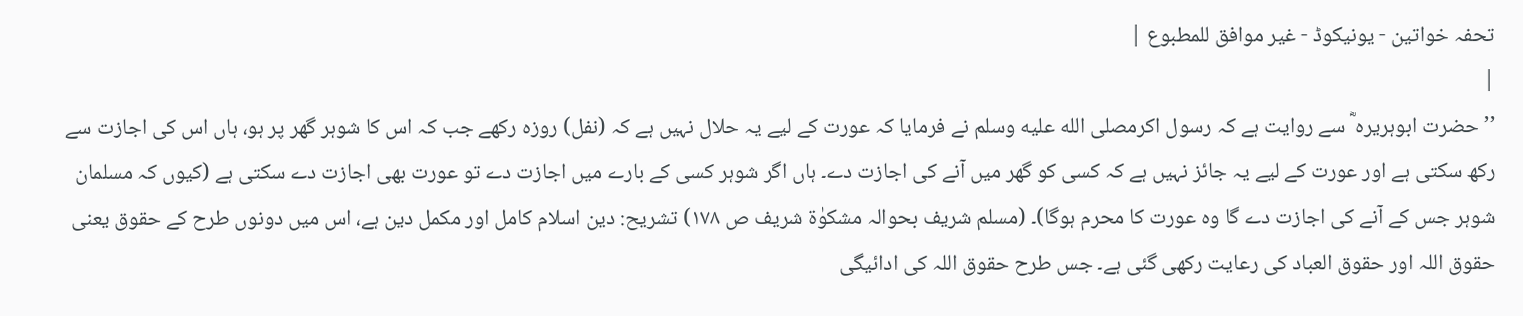تحفہ خواتین - یونیکوڈ - غیر موافق للمطبوع |
|
’’حضرت ابوہریرہ ؓ سے روایت ہے کہ رسول اکرمصلى الله عليه وسلم نے فرمایا کہ عورت کے لیے یہ حلال نہیں ہے کہ (نفل) روزہ رکھے جب کہ اس کا شوہر گھر پر ہو، ہاں اس کی اجازت سے رکھ سکتی ہے اور عورت کے لیے یہ جائز نہیں ہے کہ کسی کو گھر میں آنے کی اجازت دے۔ ہاں اگر شوہر کسی کے بارے میں اجازت دے تو عورت بھی اجازت دے سکتی ہے (کیوں کہ مسلمان شوہر جس کے آنے کی اجازت دے گا وہ عورت کا محرم ہوگا)۔ (مسلم شریف بحوالہ مشکوٰۃ شریف ص ۱۷۸) تشریح: دین اسلام کامل اور مکمل دین ہے، اس میں دونوں طرح کے حقوق یعنی حقوق اللہ اور حقوق العباد کی رعایت رکھی گئی ہے۔ جس طرح حقوق اللہ کی ادائیگی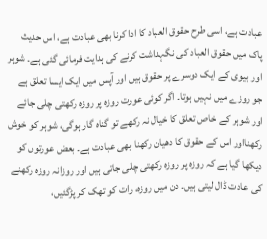عبادت ہے، اسی طرح حقوق العباد کا ادا کرنا بھی عبادت ہے، اس حدیث پاک میں حقوق العباد کی نگہداشت کرنے کی ہدایت فرمائی گئی ہے۔ شوہر اور بیوی کے ایک دوسرے پر حقوق ہیں اور آپس میں ایک ایسا تعلق ہے جو روزے میں نہیں ہوتا۔ اگر کوئی عورت روزہ پر روزہ رکھتی چلی جائے اور شوہر کے خاص تعلق کا خیال نہ رکھے تو گناہ گار ہوگی، شوہر کو خوش رکھنااور اس کے حقوق کا دھیان رکھنا بھی عبادت ہے۔ بعض عورتوں کو دیکھا گیا ہے کہ روزہ پر روزہ رکھتی چلی جاتی ہیں اور روزانہ روزہ رکھنے کی عادت ڈال لیتی ہیں۔ دن میں روزہ، رات کو تھک کر پڑگئیں،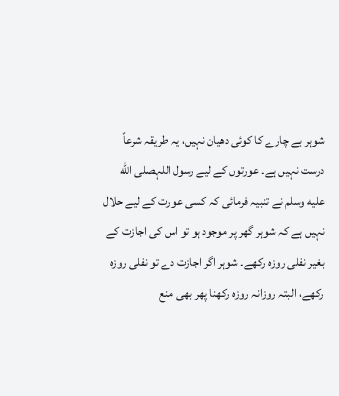شوہر بے چارے کا کوئی دھیان نہیں، یہ طریقہ شرعاً درست نہیں ہے۔ عورتوں کے لیے رسول اللہصلى الله عليه وسلم نے تنبیہ فرمائی کہ کسی عورت کے لیے حلال نہیں ہے کہ شوہر گھر پر موجود ہو تو اس کی اجازت کے بغیر نفلی روزہ رکھے۔ شوہر اگر اجازت دے تو نفلی روزہ رکھے، البتہ روزانہ روزہ رکھنا پھر بھی منع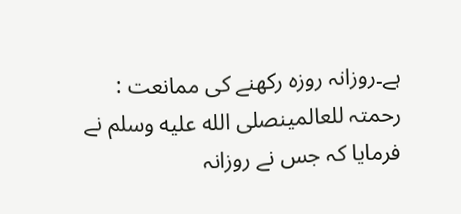ہے۔روزانہ روزہ رکھنے کی ممانعت : رحمتہ للعالمینصلى الله عليه وسلم نے فرمایا کہ جس نے روزانہ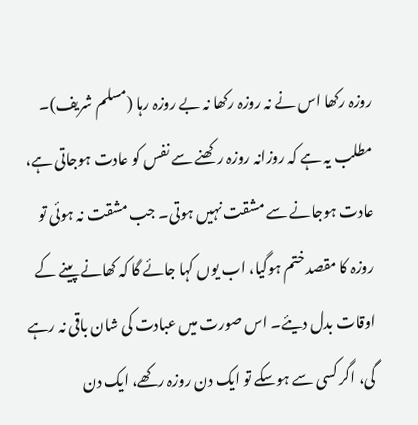روزہ رکھا اس نے نہ روزہ رکھا نہ بے روزہ رہا (مسلم شریف)۔ مطلب یہ ہے کہ روزانہ روزہ رکھنے سے نفس کو عادت ہوجاتی ہے، عادت ہوجانے سے مشقت نہیں ہوتی۔ جب مشقت نہ ہوئی تو روزہ کا مقصد ختم ہوگیا، اب یوں کہا جائے گا کہ کھانے پینے کے اوقات بدل دیئے۔ اس صورت میں عبادت کی شان باقی نہ رہے گی، اگر کسی سے ہوسکے تو ایک دن روزہ رکھے، ایک دن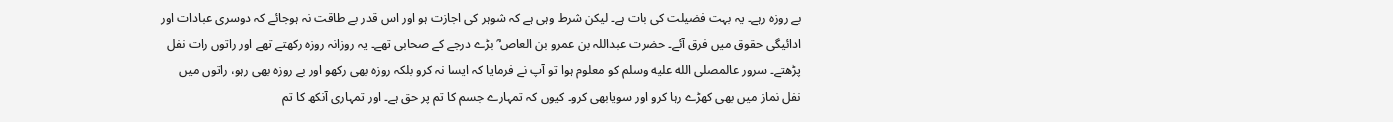بے روزہ رہے۔ یہ بہت فضیلت کی بات ہے۔ لیکن شرط وہی ہے کہ شوہر کی اجازت ہو اور اس قدر بے طاقت نہ ہوجائے کہ دوسری عبادات اور ادائیگی حقوق میں فرق آئے۔ حضرت عبداللہ بن عمرو بن العاص ؓ بڑے درجے کے صحابی تھے۔ یہ روزانہ روزہ رکھتے تھے اور راتوں رات نفل پڑھتے۔ سرور عالمصلى الله عليه وسلم کو معلوم ہوا تو آپ نے فرمایا کہ ایسا نہ کرو بلکہ روزہ بھی رکھو اور بے روزہ بھی رہو، راتوں میں نفل نماز میں بھی کھڑے رہا کرو اور سویابھی کرو۔ کیوں کہ تمہارے جسم کا تم پر حق ہے۔ اور تمہاری آنکھ کا تم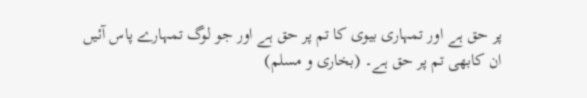پر حق ہے اور تمہاری بیوی کا تم پر حق ہے اور جو لوگ تمہارے پاس آئیں ان کابھی تم پر حق ہے۔ (بخاری و مسلم)